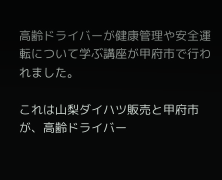高齢ドライバーが健康管理や安全運転について学ぶ講座が甲府市で行われました。

これは山梨ダイハツ販売と甲府市が、高齢ドライバー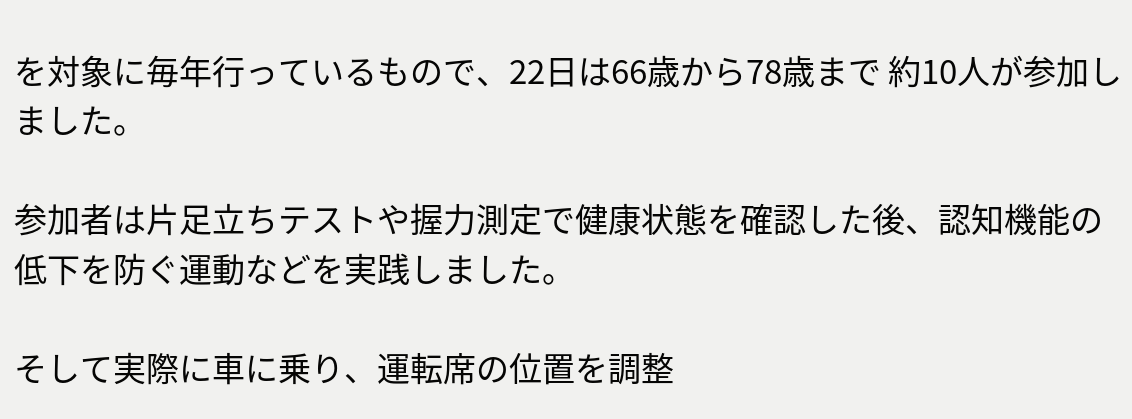を対象に毎年行っているもので、22日は66歳から78歳まで 約10人が参加しました。

参加者は片足立ちテストや握力測定で健康状態を確認した後、認知機能の低下を防ぐ運動などを実践しました。

そして実際に車に乗り、運転席の位置を調整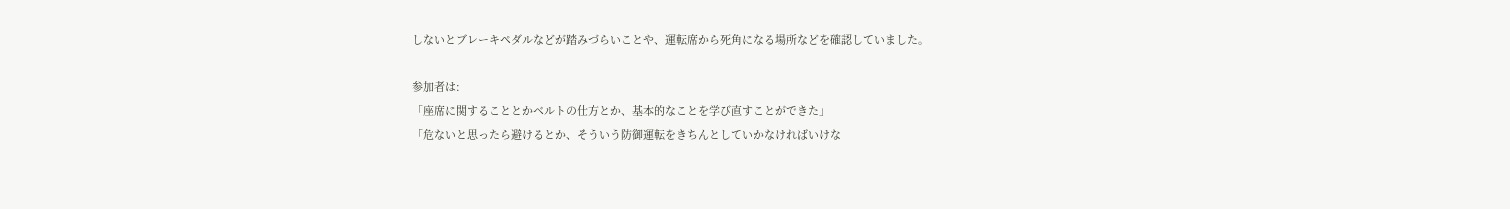しないとブレーキペダルなどが踏みづらいことや、運転席から死角になる場所などを確認していました。

参加者は:
「座席に関することとかベルトの仕方とか、基本的なことを学び直すことができた」
「危ないと思ったら避けるとか、そういう防御運転をきちんとしていかなければいけな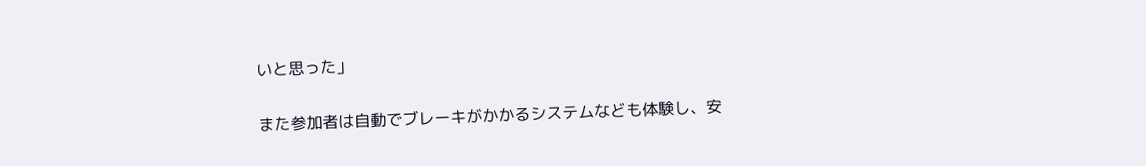いと思った」

また参加者は自動でブレーキがかかるシステムなども体験し、安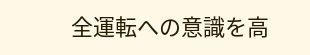全運転への意識を高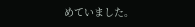めていました。